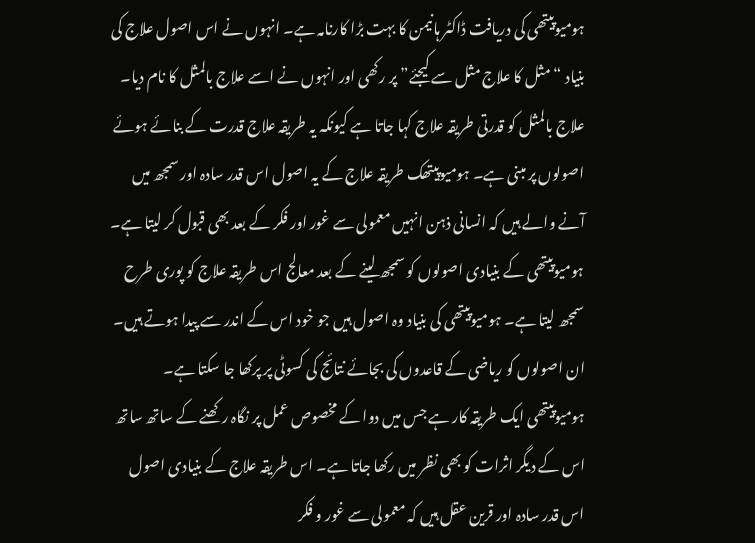ہومیوپیتھی کی دریافت ڈاکٹر ہانیمن کا بہت بڑا کارنامہ ہے۔ انہوں نے اس اصول علاج کی بنیاد “مثل کا علاج مثل سے کیجئے” پر رکھی اور انہوں نے اسے علاج بالمثل کا نام دیا۔ علاج بالمثل کو قدرتی طریقہ علاج کہا جاتا ہے کیونکہ یہ طریقہ علاج قدرت کے بنائے ہوئے اصولوں پر مبنی ہے۔ ہومیوپیتھک طریقہ علاج کے یہ اصول اس قدر سادہ اور سمجھ میں آنے والے ہیں کہ انسانی ذہن انہیں معمولی سے غور اور فکر کے بعد بھی قبول کر لیتا ہے۔ ہومیوپیتھی کے بنیادی اصولوں کو سمجھ لینے کے بعد معالج اس طریقہ علاج کو پوری طرح سمجھ لیتا ہے۔ ہومیوپیتھی کی بنیاد وہ اصول ہیں جو خود اس کے اندر سے پیدا ہوتے ہیں۔ ان اصولوں کو ریاضی کے قاعدوں کی بجائے نتائج کی کسوٹی پر پرکھا جا سکتا ہے۔ ہومیوپیتھی ایک طریقہ کار ہے جس میں دوا کے مخصوص عمل پر نگاہ رکھنے کے ساتھ ساتھ اس کے دیگر اثرات کو بھی نظر میں رکھا جاتا ہے۔ اس طریقہ علاج کے بنیادی اصول اس قدر سادہ اور قرین عقل ہیں کہ معمولی سے غور و فکر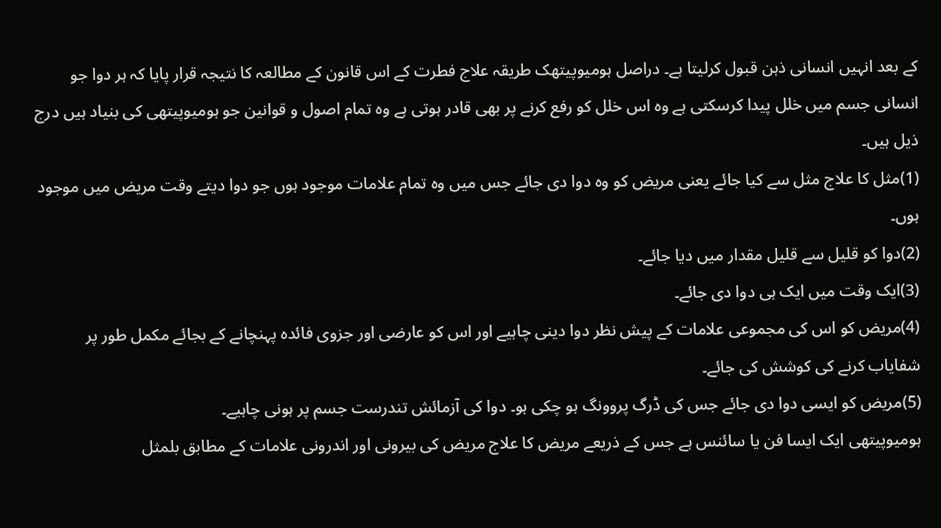کے بعد انہیں انسانی ذہن قبول کرلیتا ہے۔ دراصل ہومیوپیتھک طریقہ علاج فطرت کے اس قانون کے مطالعہ کا نتیجہ قرار پایا کہ ہر دوا جو انسانی جسم میں خلل پیدا کرسکتی ہے وہ اس خلل کو رفع کرنے پر بھی قادر ہوتی ہے وہ تمام اصول و قوانین جو ہومیوپیتھی کی بنیاد ہیں درج ذیل ہیں۔
(1)مثل کا علاج مثل سے کیا جائے یعنی مریض کو وہ دوا دی جائے جس میں وہ تمام علامات موجود ہوں جو دوا دیتے وقت مریض میں موجود ہوں۔
(2)دوا کو قلیل سے قلیل مقدار میں دیا جائے۔
(3)ایک وقت میں ایک ہی دوا دی جائے۔
(4)مریض کو اس کی مجموعی علامات کے پیش نظر دوا دینی چاہیے اور اس کو عارضی اور جزوی فائدہ پہنچانے کے بجائے مکمل طور پر شفایاب کرنے کی کوشش کی جائے۔
(5)مریض کو ایسی دوا دی جائے جس کی ڈرگ پروونگ ہو چکی ہو۔ دوا کی آزمائش تندرست جسم پر ہونی چاہیے۔
ہومیوپیتھی ایک ایسا فن یا سائنس ہے جس کے ذریعے مریض کا علاج مریض کی بیرونی اور اندرونی علامات کے مطابق بلمثل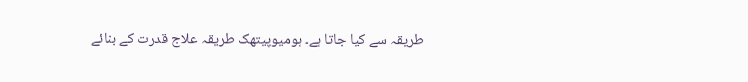طریقہ سے کیا جاتا ہے۔ ہومیوپیتھک طریقہ علاج قدرت کے بنائے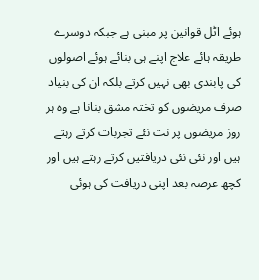ہوئے اٹل قوانین پر مبنی ہے جبکہ دوسرے طریقہ ہائے علاج اپنے ہی بنائے ہوئے اصولوں کی پابندی بھی نہیں کرتے بلکہ ان کی بنیاد صرف مریضوں کو تختہ مشق بنانا ہے وہ ہر روز مریضوں پر نت نئے تجربات کرتے رہتے ہیں اور نئی نئی دریافتیں کرتے رہتے ہیں اور کچھ عرصہ بعد اپنی دریافت کی ہوئی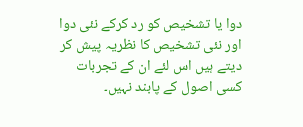دوا یا تشخیص کو رد کرکے نئی دوا اور نئی تشخیص کا نظریہ پیش کر دیتے ہیں اس لئے ان کے تجربات کسی اصول کے پابند نہیں۔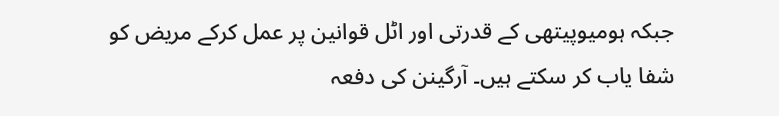جبکہ ہومیوپیتھی کے قدرتی اور اٹل قوانین پر عمل کرکے مریض کو شفا یاب کر سکتے ہیں۔ آرگینن کی دفعہ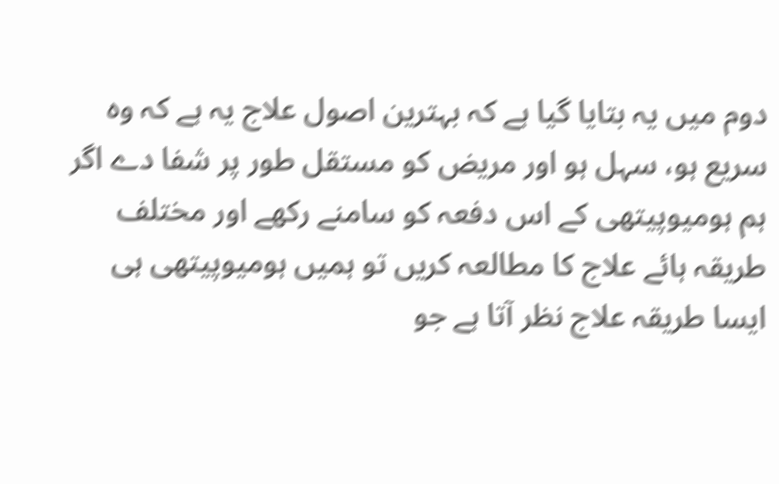دوم میں یہ بتایا گیا ہے کہ بہترین اصول علاج یہ ہے کہ وہ سریع ہو، سہل ہو اور مریض کو مستقل طور پر شفا دے اگر ہم ہومیوپیتھی کے اس دفعہ کو سامنے رکھے اور مختلف طریقہ ہائے علاج کا مطالعہ کریں تو ہمیں ہومیوپیتھی ہی ایسا طریقہ علاج نظر آتا ہے جو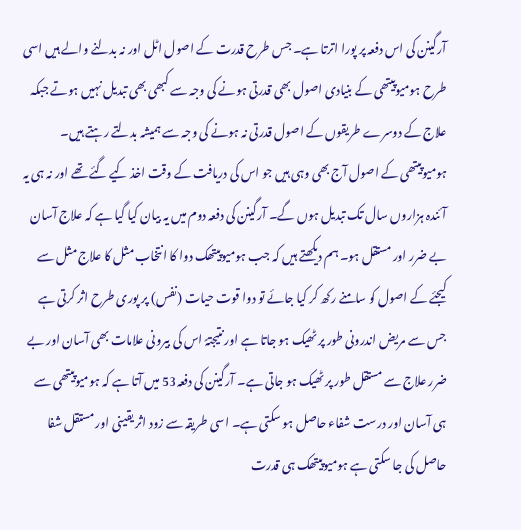آرگینن کی اس دفعہ پر پورا اترتا ہے۔ جس طرح قدرت کے اصول اٹل اور نہ بدلنے والے ہیں اسی طرح ہومیوپیتھی کے بنیادی اصول بھی قدرتی ہونے کی وجہ سے کبھی بھی تبدیل نہیں ہوتے جبکہ علاج کے دوسرے طریقوں کے اصول قدرتی نہ ہونے کی وجہ سے ہمیشہ بدلتے رہتے ہیں۔ ہومیوپیتھی کے اصول آج بھی وہی ہیں جو اس کی دریافت کے وقت اخذ کیے گئے تھے اور نہ ہی یہ آئندہ ہزاروں سال تک تبدیل ہوں گے۔ آرگینن کی دفعہ دوم میں یہ بیان کیا گیا ہے کہ علاج آسان بے ضرر اور مستقل ہو۔ ہم دیکھتے ہیں کہ جب ہومیوپیتھک دوا کا انتخاب مثل کا علاج مثل سے کیجئے کے اصول کو سامنے رکھ کر کیا جائے تو دوا قوت حیات (نفس) پر پوری طرح اثر کرتی ہے جس سے مریض اندرونی طور پر ٹھیک ہو جاتا ہے اور نتیجتہً اس کی بیرونی علامات بھی آسان اور بے ضرر علاج سے مستقل طور پر ٹھیک ہو جاتی ہے۔ آرگینن کی دفعہ53 میں آتا ہے کہ ہومیوپیتھی سے ہی آسان اور درست شفاء حاصل ہو سکتی ہے۔ اسی طریقہ سے زود اثر یقینی اور مستقل شفا حاصل کی جا سکتی ہے ہومیوپیتھک ہی قدرت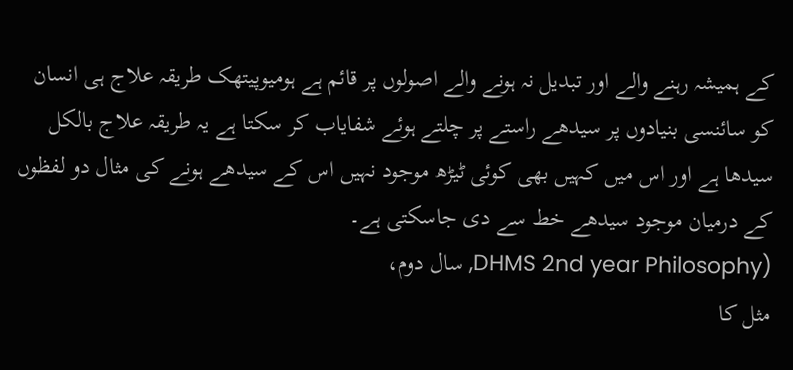کے ہمیشہ رہنے والے اور تبدیل نہ ہونے والے اصولوں پر قائم ہے ہومیوپیتھک طریقہ علاج ہی انسان کو سائنسی بنیادوں پر سیدھے راستے پر چلتے ہوئے شفایاب کر سکتا ہے یہ طریقہ علاج بالکل سیدھا ہے اور اس میں کہیں بھی کوئی ٹیڑھ موجود نہیں اس کے سیدھے ہونے کی مثال دو لفظوں کے درمیان موجود سیدھے خط سے دی جاسکتی ہے۔
(DHMS 2nd year Philosophy, سال دوم،
مثل کا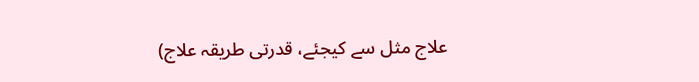علاج مثل سے کیجئے، قدرتی طریقہ علاج)